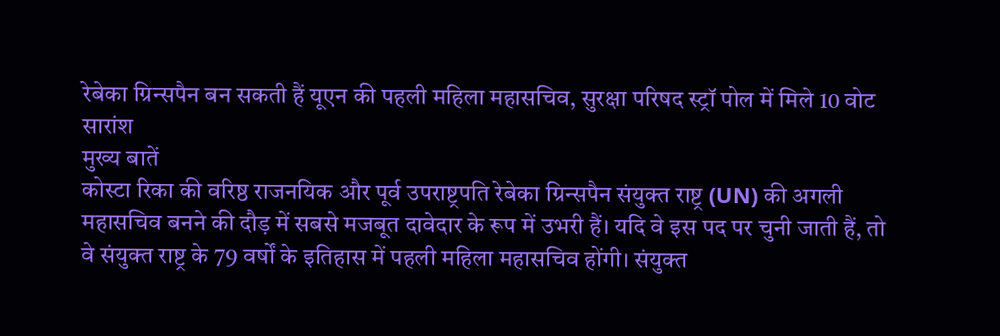रेबेका ग्रिन्सपैन बन सकती हैं यूएन की पहली महिला महासचिव, सुरक्षा परिषद स्ट्रॉ पोल में मिले 10 वोट
सारांश
मुख्य बातें
कोस्टा रिका की वरिष्ठ राजनयिक और पूर्व उपराष्ट्रपति रेबेका ग्रिन्सपैन संयुक्त राष्ट्र (UN) की अगली महासचिव बनने की दौड़ में सबसे मजबूत दावेदार के रूप में उभरी हैं। यदि वे इस पद पर चुनी जाती हैं, तो वे संयुक्त राष्ट्र के 79 वर्षों के इतिहास में पहली महिला महासचिव होंगी। संयुक्त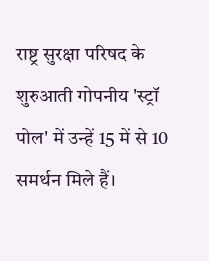राष्ट्र सुरक्षा परिषद के शुरुआती गोपनीय 'स्ट्रॉ पोल' में उन्हें 15 में से 10 समर्थन मिले हैं।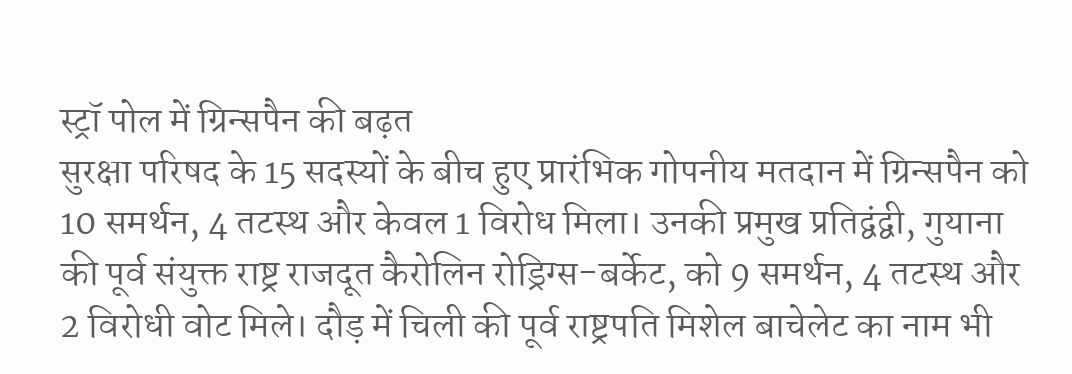स्ट्रॉ पोल में ग्रिन्सपैन की बढ़त
सुरक्षा परिषद के 15 सदस्यों के बीच हुए प्रारंभिक गोपनीय मतदान में ग्रिन्सपैन को 10 समर्थन, 4 तटस्थ और केवल 1 विरोध मिला। उनकी प्रमुख प्रतिद्वंद्वी, गुयाना की पूर्व संयुक्त राष्ट्र राजदूत कैरोलिन रोड्रिग्स-बर्केट, को 9 समर्थन, 4 तटस्थ और 2 विरोधी वोट मिले। दौड़ में चिली की पूर्व राष्ट्रपति मिशेल बाचेलेट का नाम भी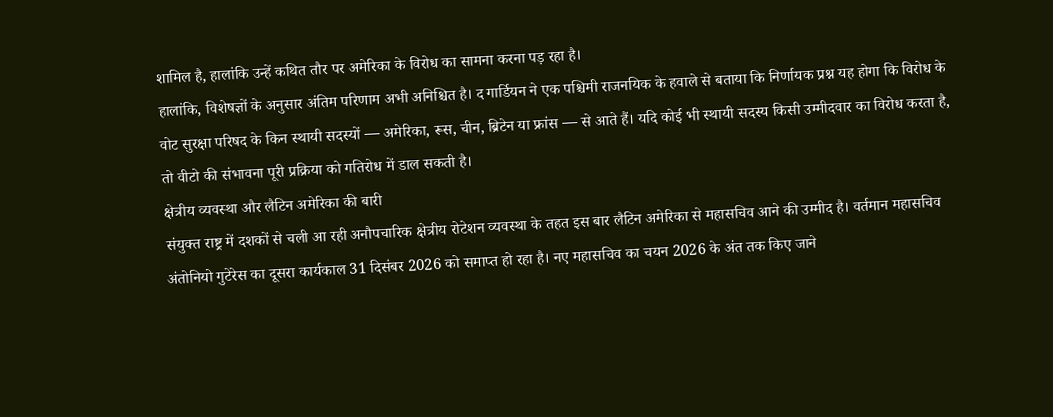शामिल है, हालांकि उन्हें कथित तौर पर अमेरिका के विरोध का सामना करना पड़ रहा है।
हालांकि, विशेषज्ञों के अनुसार अंतिम परिणाम अभी अनिश्चित है। द गार्डियन ने एक पश्चिमी राजनयिक के हवाले से बताया कि निर्णायक प्रश्न यह होगा कि विरोध के वोट सुरक्षा परिषद के किन स्थायी सदस्यों — अमेरिका, रूस, चीन, ब्रिटेन या फ्रांस — से आते हैं। यदि कोई भी स्थायी सदस्य किसी उम्मीदवार का विरोध करता है, तो वीटो की संभावना पूरी प्रक्रिया को गतिरोध में डाल सकती है।
क्षेत्रीय व्यवस्था और लैटिन अमेरिका की बारी
संयुक्त राष्ट्र में दशकों से चली आ रही अनौपचारिक क्षेत्रीय रोटेशन व्यवस्था के तहत इस बार लैटिन अमेरिका से महासचिव आने की उम्मीद है। वर्तमान महासचिव अंतोनियो गुटेरेस का दूसरा कार्यकाल 31 दिसंबर 2026 को समाप्त हो रहा है। नए महासचिव का चयन 2026 के अंत तक किए जाने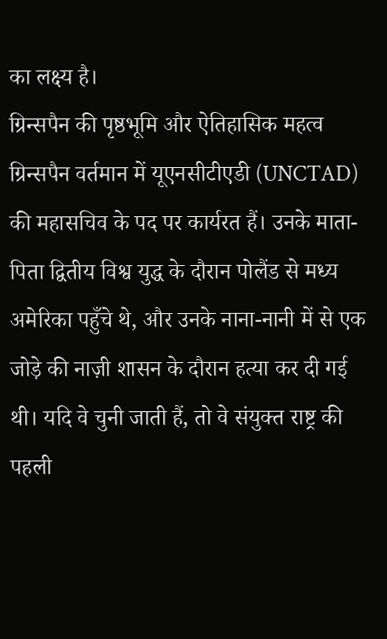का लक्ष्य है।
ग्रिन्सपैन की पृष्ठभूमि और ऐतिहासिक महत्व
ग्रिन्सपैन वर्तमान में यूएनसीटीएडी (UNCTAD) की महासचिव के पद पर कार्यरत हैं। उनके माता-पिता द्वितीय विश्व युद्ध के दौरान पोलैंड से मध्य अमेरिका पहुँचे थे, और उनके नाना-नानी में से एक जोड़े की नाज़ी शासन के दौरान हत्या कर दी गई थी। यदि वे चुनी जाती हैं, तो वे संयुक्त राष्ट्र की पहली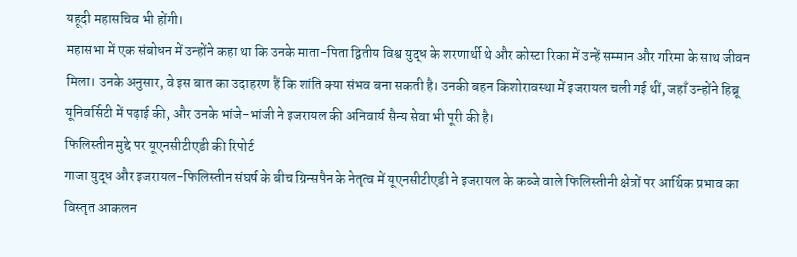यहूदी महासचिव भी होंगी।
महासभा में एक संबोधन में उन्होंने कहा था कि उनके माता-पिता द्वितीय विश्व युद्ध के शरणार्थी थे और कोस्टा रिका में उन्हें सम्मान और गरिमा के साथ जीवन मिला। उनके अनुसार, वे इस बात का उदाहरण हैं कि शांति क्या संभव बना सकती है। उनकी बहन किशोरावस्था में इजरायल चली गई थीं, जहाँ उन्होंने हिब्रू यूनिवर्सिटी में पढ़ाई की, और उनके भांजे-भांजी ने इजरायल की अनिवार्य सैन्य सेवा भी पूरी की है।
फिलिस्तीन मुद्दे पर यूएनसीटीएडी की रिपोर्ट
गाजा युद्ध और इजरायल-फिलिस्तीन संघर्ष के बीच ग्रिन्सपैन के नेतृत्व में यूएनसीटीएडी ने इजरायल के कब्जे वाले फिलिस्तीनी क्षेत्रों पर आर्थिक प्रभाव का विस्तृत आकलन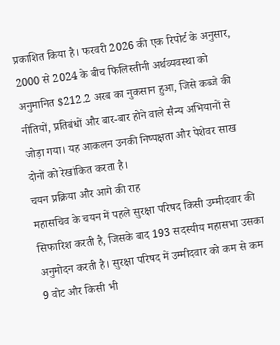प्रकाशित किया है। फरवरी 2026 की एक रिपोर्ट के अनुसार, 2000 से 2024 के बीच फिलिस्तीनी अर्थव्यवस्था को अनुमानित $212.2 अरब का नुकसान हुआ, जिसे कब्जे की नीतियों, प्रतिबंधों और बार-बार होने वाले सैन्य अभियानों से जोड़ा गया। यह आकलन उनकी निष्पक्षता और पेशेवर साख दोनों को रेखांकित करता है।
चयन प्रक्रिया और आगे की राह
महासचिव के चयन में पहले सुरक्षा परिषद किसी उम्मीदवार की सिफारिश करती है, जिसके बाद 193 सदस्यीय महासभा उसका अनुमोदन करती है। सुरक्षा परिषद में उम्मीदवार को कम से कम 9 वोट और किसी भी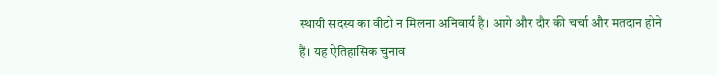स्थायी सदस्य का वीटो न मिलना अनिवार्य है। आगे और दौर की चर्चा और मतदान होने हैं। यह ऐतिहासिक चुनाव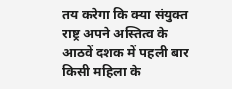तय करेगा कि क्या संयुक्त राष्ट्र अपने अस्तित्व के आठवें दशक में पहली बार किसी महिला के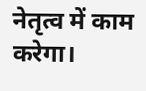नेतृत्व में काम करेगा।